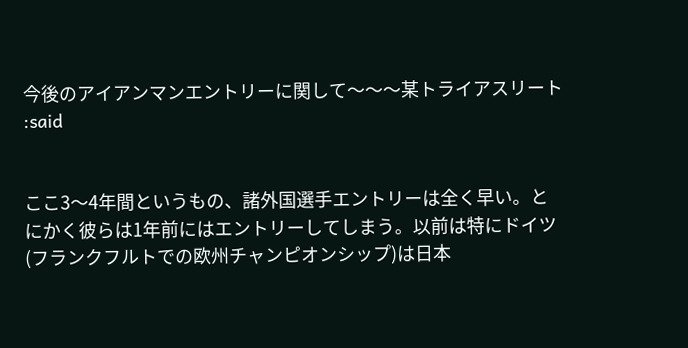今後のアイアンマンエントリーに関して〜〜〜某トライアスリート :said


ここ3〜4年間というもの、諸外国選手エントリーは全く早い。とにかく彼らは1年前にはエントリーしてしまう。以前は特にドイツ(フランクフルトでの欧州チャンピオンシップ)は日本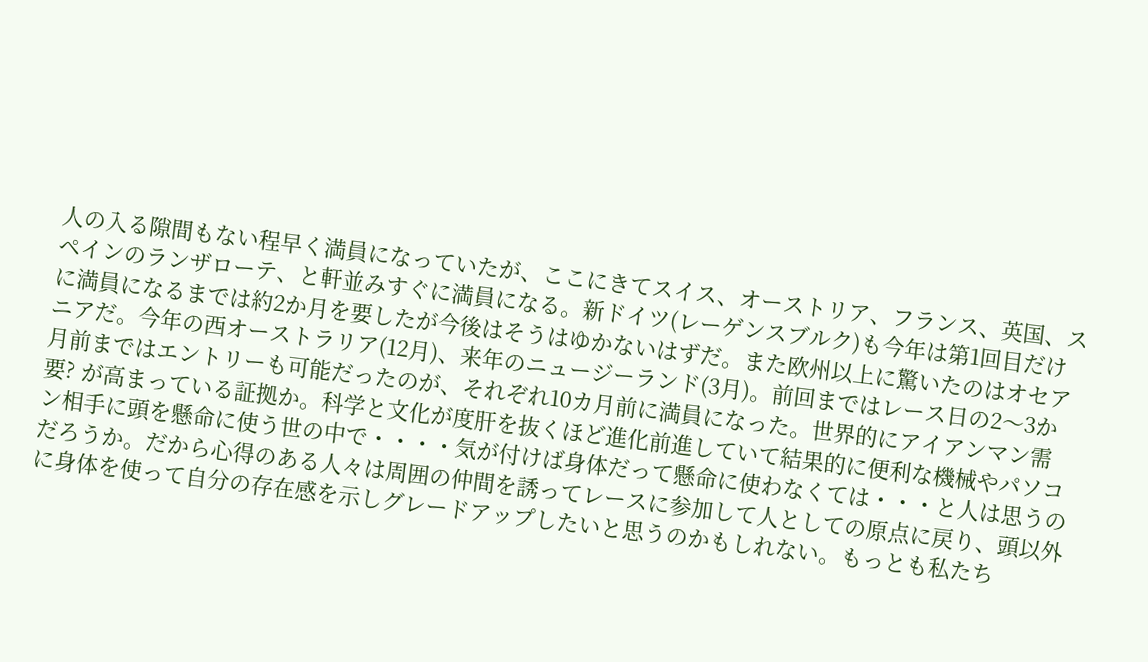人の入る隙間もない程早く満員になっていたが、ここにきてスイス、オーストリア、フランス、英国、スペインのランザローテ、と軒並みすぐに満員になる。新ドイツ(レーゲンスブルク)も今年は第1回目だけに満員になるまでは約2か月を要したが今後はそうはゆかないはずだ。また欧州以上に驚いたのはオセアニアだ。今年の西オーストラリア(12月)、来年のニュージーランド(3月)。前回まではレース日の2〜3か月前まではエントリーも可能だったのが、それぞれ10カ月前に満員になった。世界的にアイアンマン需要? が高まっている証拠か。科学と文化が度肝を抜くほど進化前進していて結果的に便利な機械やパソコン相手に頭を懸命に使う世の中で・・・・気が付けば身体だって懸命に使わなくては・・・と人は思うのだろうか。だから心得のある人々は周囲の仲間を誘ってレースに参加して人としての原点に戻り、頭以外に身体を使って自分の存在感を示しグレードアップしたいと思うのかもしれない。もっとも私たち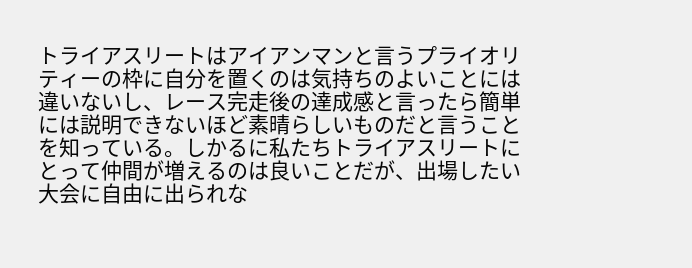トライアスリートはアイアンマンと言うプライオリティーの枠に自分を置くのは気持ちのよいことには違いないし、レース完走後の達成感と言ったら簡単には説明できないほど素晴らしいものだと言うことを知っている。しかるに私たちトライアスリートにとって仲間が増えるのは良いことだが、出場したい大会に自由に出られな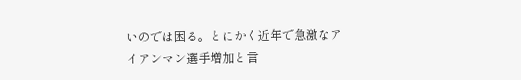いのでは困る。とにかく近年で急激なアイアンマン選手増加と言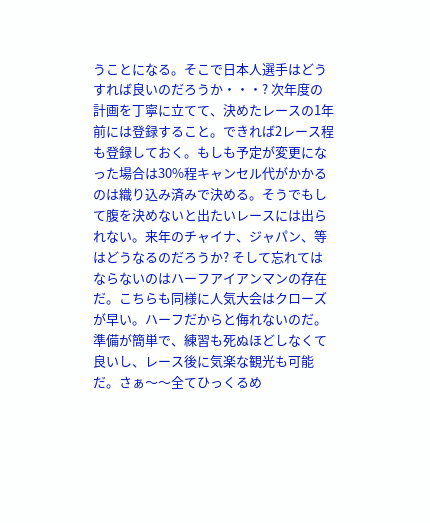うことになる。そこで日本人選手はどうすれば良いのだろうか・・・? 次年度の計画を丁寧に立てて、決めたレースの1年前には登録すること。できれば2レース程も登録しておく。もしも予定が変更になった場合は30%程キャンセル代がかかるのは織り込み済みで決める。そうでもして腹を決めないと出たいレースには出られない。来年のチャイナ、ジャパン、等はどうなるのだろうか? そして忘れてはならないのはハーフアイアンマンの存在だ。こちらも同様に人気大会はクローズが早い。ハーフだからと侮れないのだ。準備が簡単で、練習も死ぬほどしなくて良いし、レース後に気楽な観光も可能だ。さぁ〜〜全てひっくるめ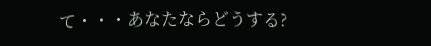て・・・あなたならどうする?